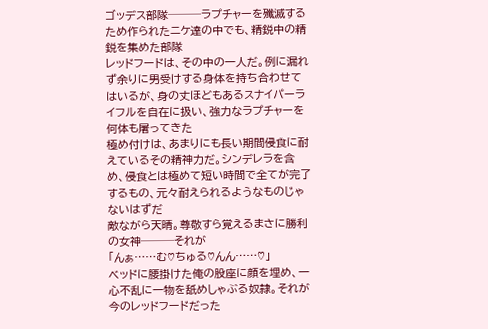ゴッデス部隊───ラプチャーを殲滅するため作られたニケ達の中でも、精鋭中の精鋭を集めた部隊
レッドフードは、その中の一人だ。例に漏れず余りに男受けする身体を持ち合わせてはいるが、身の丈ほどもあるスナイパーライフルを自在に扱い、強力なラプチャーを何体も屠ってきた
極め付けは、あまりにも長い期間侵食に耐えているその精神力だ。シンデレラを含め、侵食とは極めて短い時間で全てが完了するもの、元々耐えられるようなものじゃないはずだ
敵ながら天晴。尊敬すら覚えるまさに勝利の女神───それが
「んぁ……む♡ちゅる♡んん……♡」
ベッドに腰掛けた俺の股座に顔を埋め、一心不乱に一物を舐めしゃぶる奴隷。それが今のレッドフードだった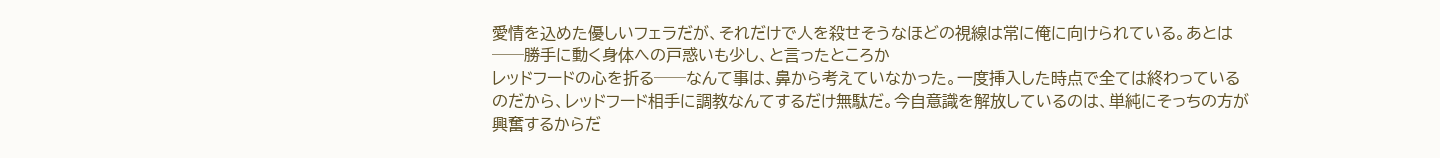愛情を込めた優しいフェラだが、それだけで人を殺せそうなほどの視線は常に俺に向けられている。あとは──勝手に動く身体への戸惑いも少し、と言ったところか
レッドフードの心を折る──なんて事は、鼻から考えていなかった。一度挿入した時点で全ては終わっているのだから、レッドフード相手に調教なんてするだけ無駄だ。今自意識を解放しているのは、単純にそっちの方が興奮するからだ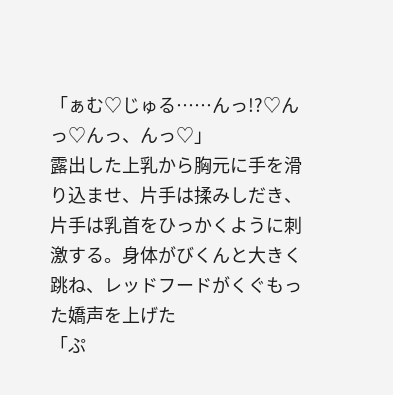「ぁむ♡じゅる……んっ!?♡んっ♡んっ、んっ♡」
露出した上乳から胸元に手を滑り込ませ、片手は揉みしだき、片手は乳首をひっかくように刺激する。身体がびくんと大きく跳ね、レッドフードがくぐもった嬌声を上げた
「ぷ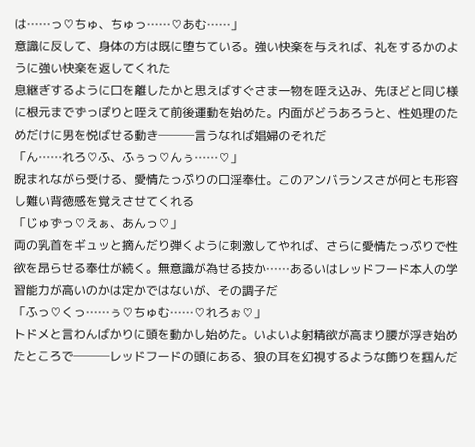は……っ♡ちゅ、ちゅっ……♡あむ……」
意識に反して、身体の方は既に堕ちている。強い快楽を与えれば、礼をするかのように強い快楽を返してくれた
息継ぎするように口を離したかと思えばすぐさま一物を咥え込み、先ほどと同じ様に根元までずっぽりと咥えて前後運動を始めた。内面がどうあろうと、性処理のためだけに男を悦ばせる動き───言うなれば娼婦のそれだ
「ん……れろ♡ふ、ふぅっ♡んぅ……♡」
睨まれながら受ける、愛情たっぷりの口淫奉仕。このアンバランスさが何とも形容し難い背徳感を覚えさせてくれる
「じゅずっ♡えぁ、あんっ♡」
両の乳首をギュッと摘んだり弾くように刺激してやれば、さらに愛情たっぷりで性欲を昂らせる奉仕が続く。無意識が為せる技か……あるいはレッドフード本人の学習能力が高いのかは定かではないが、その調子だ
「ふっ♡くっ……ぅ♡ちゅむ……♡れろぉ♡」
トドメと言わんばかりに頭を動かし始めた。いよいよ射精欲が高まり腰が浮き始めたところで───レッドフードの頭にある、狼の耳を幻視するような飾りを掴んだ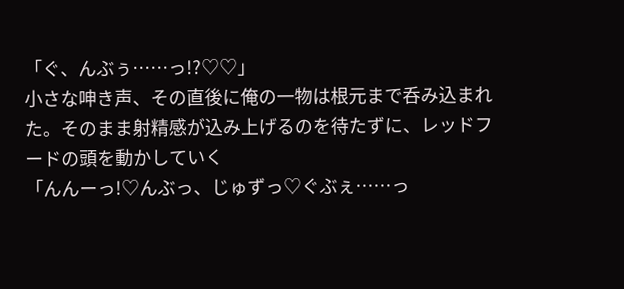「ぐ、んぶぅ……っ!?♡♡」
小さな呻き声、その直後に俺の一物は根元まで呑み込まれた。そのまま射精感が込み上げるのを待たずに、レッドフードの頭を動かしていく
「んんーっ!♡んぶっ、じゅずっ♡ぐぶぇ……っ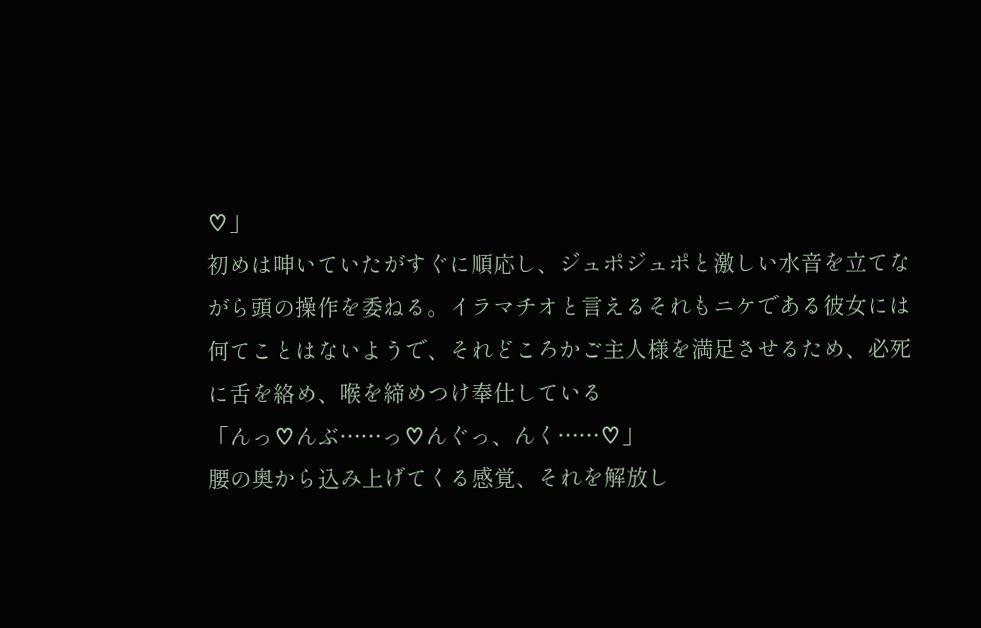♡」
初めは呻いていたがすぐに順応し、ジュポジュポと激しい水音を立てながら頭の操作を委ねる。イラマチオと言えるそれもニケである彼女には何てことはないようで、それどころかご主人様を満足させるため、必死に舌を絡め、喉を締めつけ奉仕している
「んっ♡んぶ……っ♡んぐっ、んく……♡」
腰の奥から込み上げてくる感覚、それを解放し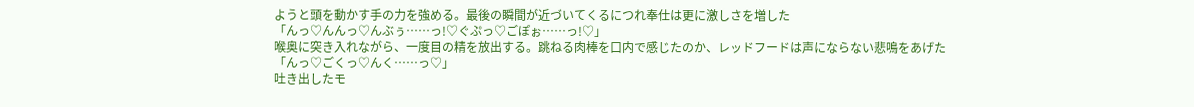ようと頭を動かす手の力を強める。最後の瞬間が近づいてくるにつれ奉仕は更に激しさを増した
「んっ♡んんっ♡んぶぅ……っ!♡ぐぷっ♡ごぽぉ……っ!♡」
喉奥に突き入れながら、一度目の精を放出する。跳ねる肉棒を口内で感じたのか、レッドフードは声にならない悲鳴をあげた
「んっ♡ごくっ♡んく……っ♡」
吐き出したモ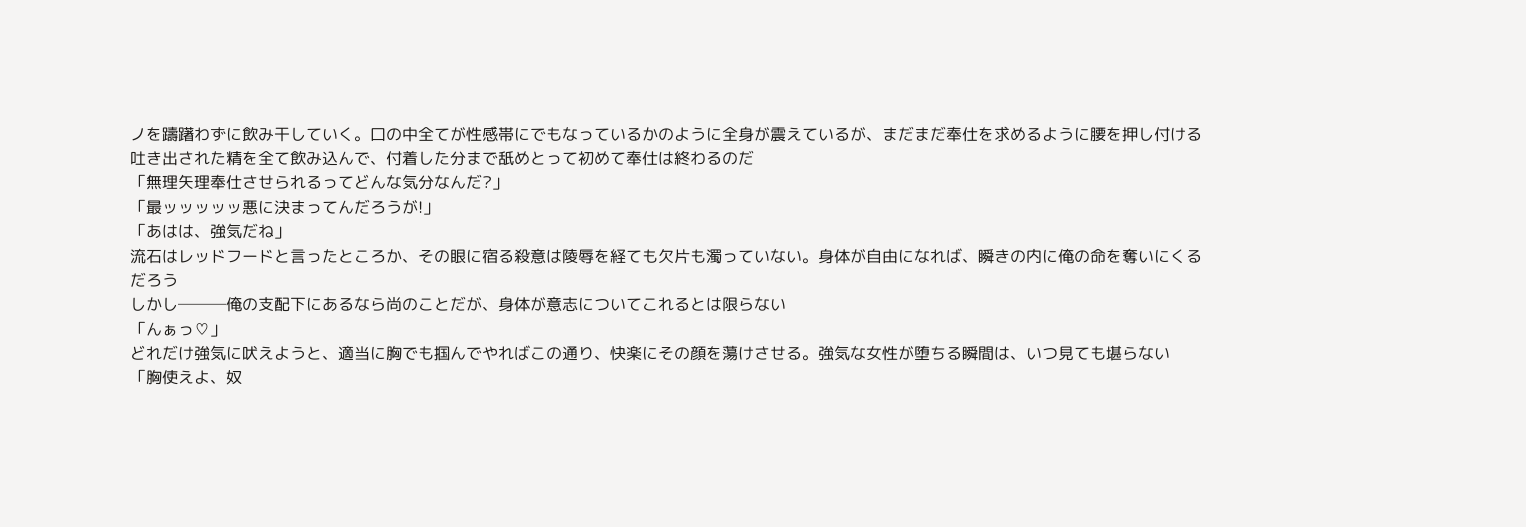ノを躊躇わずに飲み干していく。口の中全てが性感帯にでもなっているかのように全身が震えているが、まだまだ奉仕を求めるように腰を押し付ける
吐き出された精を全て飲み込んで、付着した分まで舐めとって初めて奉仕は終わるのだ
「無理矢理奉仕させられるってどんな気分なんだ?」
「最ッッッッッ悪に決まってんだろうが!」
「あはは、強気だね」
流石はレッドフードと言ったところか、その眼に宿る殺意は陵辱を経ても欠片も濁っていない。身体が自由になれば、瞬きの内に俺の命を奪いにくるだろう
しかし───俺の支配下にあるなら尚のことだが、身体が意志についてこれるとは限らない
「んぁっ♡」
どれだけ強気に吠えようと、適当に胸でも掴んでやればこの通り、快楽にその顔を蕩けさせる。強気な女性が堕ちる瞬間は、いつ見ても堪らない
「胸使えよ、奴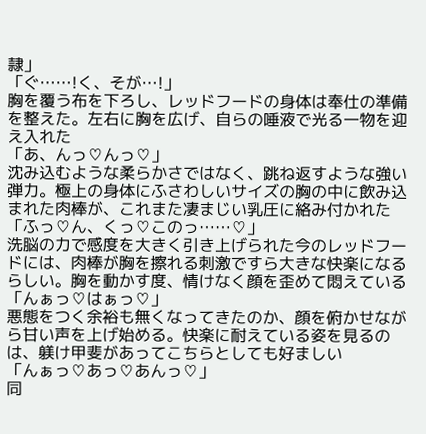隷」
「ぐ……!く、そが…!」
胸を覆う布を下ろし、レッドフードの身体は奉仕の準備を整えた。左右に胸を広げ、自らの唾液で光る一物を迎え入れた
「あ、んっ♡んっ♡」
沈み込むような柔らかさではなく、跳ね返すような強い弾力。極上の身体にふさわしいサイズの胸の中に飲み込まれた肉棒が、これまた凄まじい乳圧に絡み付かれた
「ふっ♡ん、くっ♡このっ……♡」
洗脳の力で感度を大きく引き上げられた今のレッドフードには、肉棒が胸を擦れる刺激ですら大きな快楽になるらしい。胸を動かす度、情けなく顔を歪めて悶えている
「んぁっ♡はぁっ♡」
悪態をつく余裕も無くなってきたのか、顔を俯かせながら甘い声を上げ始める。快楽に耐えている姿を見るのは、躾け甲斐があってこちらとしても好ましい
「んぁっ♡あっ♡あんっ♡」
同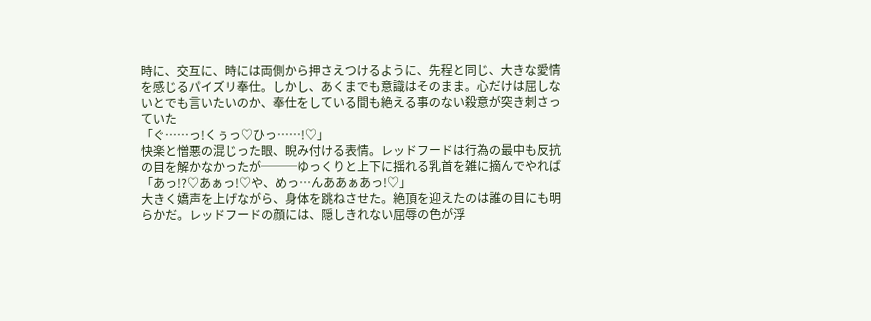時に、交互に、時には両側から押さえつけるように、先程と同じ、大きな愛情を感じるパイズリ奉仕。しかし、あくまでも意識はそのまま。心だけは屈しないとでも言いたいのか、奉仕をしている間も絶える事のない殺意が突き刺さっていた
「ぐ……っ!くぅっ♡ひっ……!♡」
快楽と憎悪の混じった眼、睨み付ける表情。レッドフードは行為の最中も反抗の目を解かなかったが───ゆっくりと上下に揺れる乳首を雑に摘んでやれば
「あっ!?♡あぁっ!♡や、めっ…んああぁあっ!♡」
大きく嬌声を上げながら、身体を跳ねさせた。絶頂を迎えたのは誰の目にも明らかだ。レッドフードの顔には、隠しきれない屈辱の色が浮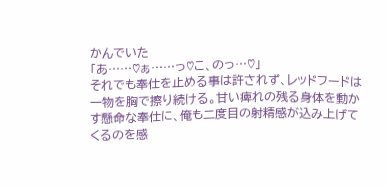かんでいた
「あ……♡ぁ……っ♡こ、のっ…♡」
それでも奉仕を止める事は許されず、レッドフードは一物を胸で擦り続ける。甘い痺れの残る身体を動かす懸命な奉仕に、俺も二度目の射精感が込み上げてくるのを感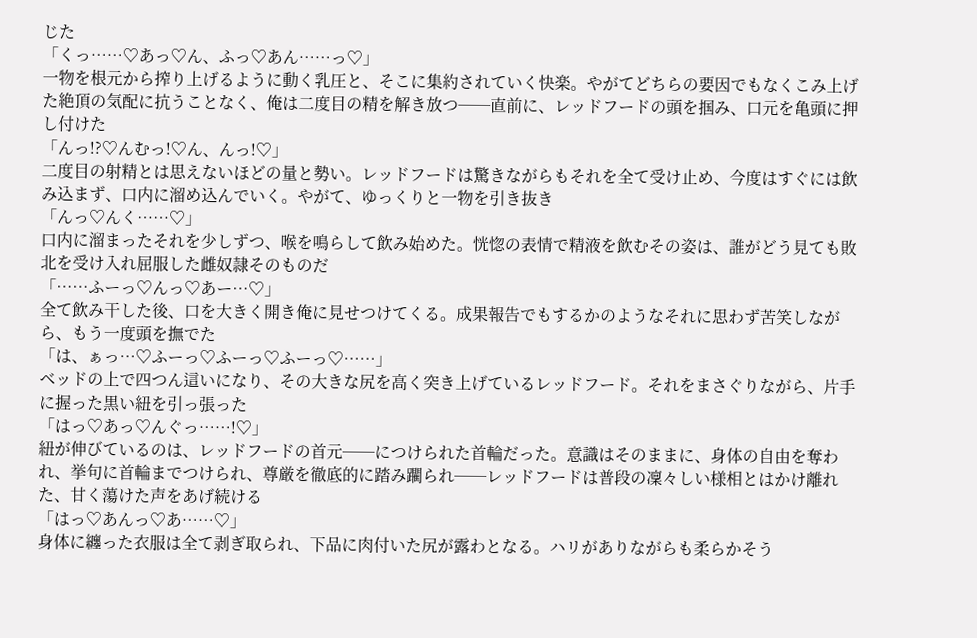じた
「くっ……♡あっ♡ん、ふっ♡あん……っ♡」
一物を根元から搾り上げるように動く乳圧と、そこに集約されていく快楽。やがてどちらの要因でもなくこみ上げた絶頂の気配に抗うことなく、俺は二度目の精を解き放つ──直前に、レッドフードの頭を掴み、口元を亀頭に押し付けた
「んっ!?♡んむっ!♡ん、んっ!♡」
二度目の射精とは思えないほどの量と勢い。レッドフードは驚きながらもそれを全て受け止め、今度はすぐには飲み込まず、口内に溜め込んでいく。やがて、ゆっくりと一物を引き抜き
「んっ♡んく……♡」
口内に溜まったそれを少しずつ、喉を鳴らして飲み始めた。恍惚の表情で精液を飲むその姿は、誰がどう見ても敗北を受け入れ屈服した雌奴隷そのものだ
「……ふーっ♡んっ♡あー…♡」
全て飲み干した後、口を大きく開き俺に見せつけてくる。成果報告でもするかのようなそれに思わず苦笑しながら、もう一度頭を撫でた
「は、ぁっ…♡ふーっ♡ふーっ♡ふーっ♡……」
ベッドの上で四つん這いになり、その大きな尻を高く突き上げているレッドフード。それをまさぐりながら、片手に握った黒い紐を引っ張った
「はっ♡あっ♡んぐっ……!♡」
紐が伸びているのは、レッドフードの首元──につけられた首輪だった。意識はそのままに、身体の自由を奪われ、挙句に首輪までつけられ、尊厳を徹底的に踏み躙られ──レッドフードは普段の凜々しい様相とはかけ離れた、甘く蕩けた声をあげ続ける
「はっ♡あんっ♡あ……♡」
身体に纏った衣服は全て剥ぎ取られ、下品に肉付いた尻が露わとなる。ハリがありながらも柔らかそう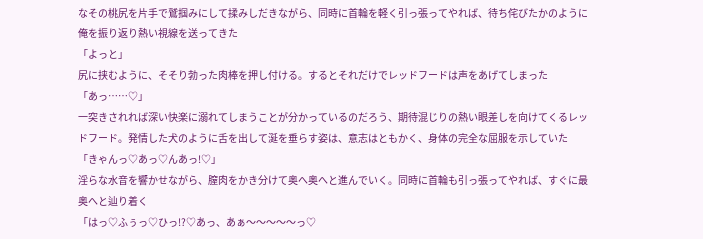なその桃尻を片手で鷲掴みにして揉みしだきながら、同時に首輪を軽く引っ張ってやれば、待ち侘びたかのように俺を振り返り熱い視線を送ってきた
「よっと」
尻に挟むように、そそり勃った肉棒を押し付ける。するとそれだけでレッドフードは声をあげてしまった
「あっ……♡」
一突きされれば深い快楽に溺れてしまうことが分かっているのだろう、期待混じりの熱い眼差しを向けてくるレッドフード。発情した犬のように舌を出して涎を垂らす姿は、意志はともかく、身体の完全な屈服を示していた
「きゃんっ♡あっ♡んあっ!♡」
淫らな水音を響かせながら、膣肉をかき分けて奥へ奥へと進んでいく。同時に首輪も引っ張ってやれば、すぐに最奥へと辿り着く
「はっ♡ふぅっ♡ひっ!?♡あっ、あぁ〜〜〜〜〜っ♡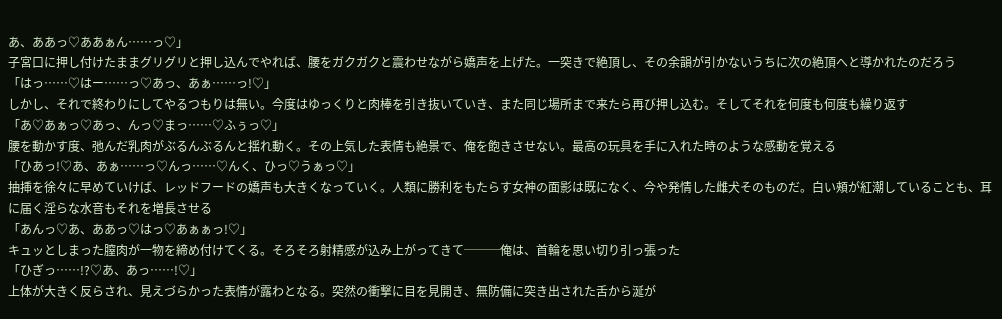あ、ああっ♡ああぁん……っ♡」
子宮口に押し付けたままグリグリと押し込んでやれば、腰をガクガクと震わせながら嬌声を上げた。一突きで絶頂し、その余韻が引かないうちに次の絶頂へと導かれたのだろう
「はっ……♡はー……っ♡あっ、あぁ……っ!♡」
しかし、それで終わりにしてやるつもりは無い。今度はゆっくりと肉棒を引き抜いていき、また同じ場所まで来たら再び押し込む。そしてそれを何度も何度も繰り返す
「あ♡あぁっ♡あっ、んっ♡まっ……♡ふぅっ♡」
腰を動かす度、弛んだ乳肉がぶるんぶるんと揺れ動く。その上気した表情も絶景で、俺を飽きさせない。最高の玩具を手に入れた時のような感動を覚える
「ひあっ!♡あ、あぁ……っ♡んっ……♡んく、ひっ♡うぁっ♡」
抽挿を徐々に早めていけば、レッドフードの嬌声も大きくなっていく。人類に勝利をもたらす女神の面影は既になく、今や発情した雌犬そのものだ。白い頰が紅潮していることも、耳に届く淫らな水音もそれを増長させる
「あんっ♡あ、ああっ♡はっ♡あぁぁっ!♡」
キュッとしまった膣肉が一物を締め付けてくる。そろそろ射精感が込み上がってきて───俺は、首輪を思い切り引っ張った
「ひぎっ……!?♡あ、あっ……!♡」
上体が大きく反らされ、見えづらかった表情が露わとなる。突然の衝撃に目を見開き、無防備に突き出された舌から涎が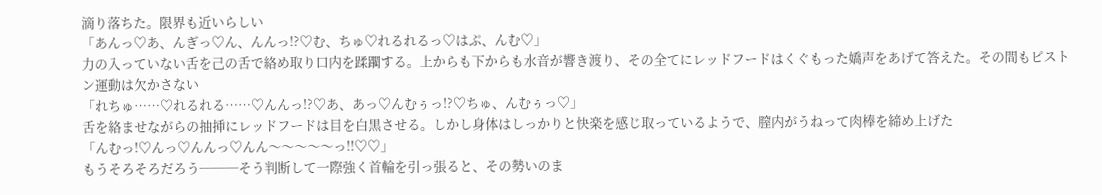滴り落ちた。限界も近いらしい
「あんっ♡あ、んぎっ♡ん、んんっ!?♡む、ちゅ♡れるれるっ♡はぷ、んむ♡」
力の入っていない舌を己の舌で絡め取り口内を蹂躙する。上からも下からも水音が響き渡り、その全てにレッドフードはくぐもった嬌声をあげて答えた。その間もピストン運動は欠かさない
「れちゅ……♡れるれる……♡んんっ!?♡あ、あっ♡んむぅっ!?♡ちゅ、んむぅっ♡」
舌を絡ませながらの抽挿にレッドフードは目を白黒させる。しかし身体はしっかりと快楽を感じ取っているようで、膣内がうねって肉棒を締め上げた
「んむっ!♡んっ♡んんっ♡んん〜〜〜〜〜っ!!♡♡」
もうそろそろだろう───そう判断して一際強く首輪を引っ張ると、その勢いのま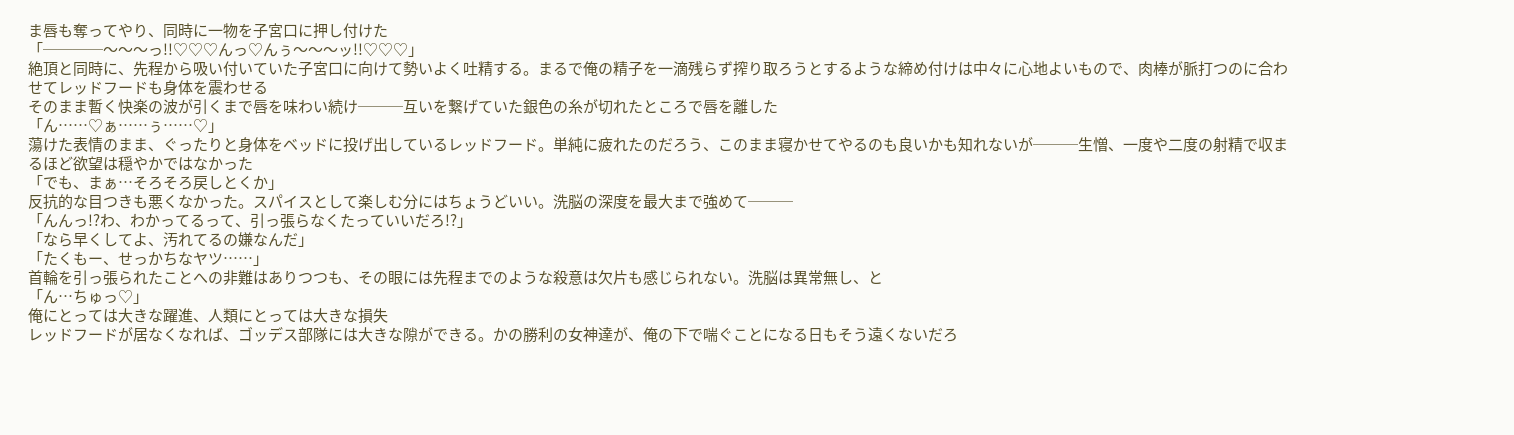ま唇も奪ってやり、同時に一物を子宮口に押し付けた
「────〜〜〜っ!!♡♡♡んっ♡んぅ〜〜〜ッ!!♡♡♡」
絶頂と同時に、先程から吸い付いていた子宮口に向けて勢いよく吐精する。まるで俺の精子を一滴残らず搾り取ろうとするような締め付けは中々に心地よいもので、肉棒が脈打つのに合わせてレッドフードも身体を震わせる
そのまま暫く快楽の波が引くまで唇を味わい続け───互いを繋げていた銀色の糸が切れたところで唇を離した
「ん……♡ぁ……ぅ……♡」
蕩けた表情のまま、ぐったりと身体をベッドに投げ出しているレッドフード。単純に疲れたのだろう、このまま寝かせてやるのも良いかも知れないが───生憎、一度や二度の射精で収まるほど欲望は穏やかではなかった
「でも、まぁ…そろそろ戻しとくか」
反抗的な目つきも悪くなかった。スパイスとして楽しむ分にはちょうどいい。洗脳の深度を最大まで強めて───
「んんっ!?わ、わかってるって、引っ張らなくたっていいだろ!?」
「なら早くしてよ、汚れてるの嫌なんだ」
「たくもー、せっかちなヤツ……」
首輪を引っ張られたことへの非難はありつつも、その眼には先程までのような殺意は欠片も感じられない。洗脳は異常無し、と
「ん…ちゅっ♡」
俺にとっては大きな躍進、人類にとっては大きな損失
レッドフードが居なくなれば、ゴッデス部隊には大きな隙ができる。かの勝利の女神達が、俺の下で喘ぐことになる日もそう遠くないだろ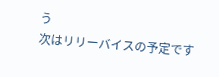う
次はリリーバイスの予定です